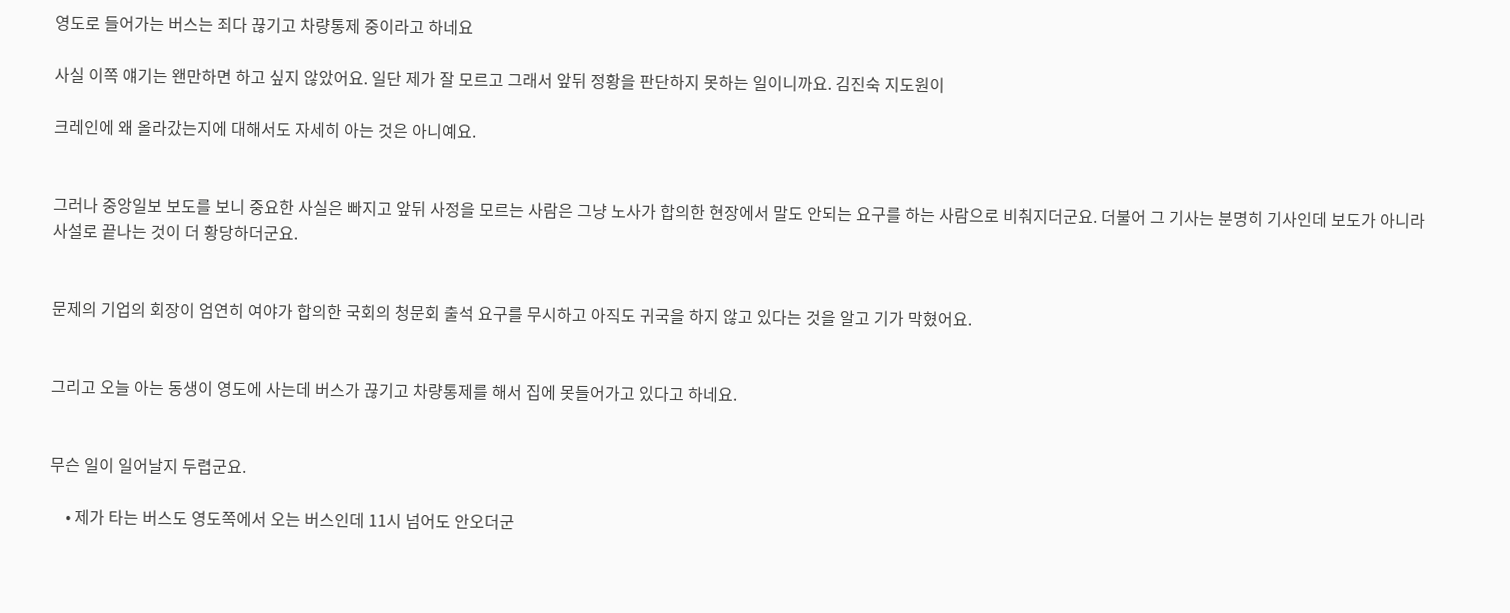영도로 들어가는 버스는 죄다 끊기고 차량통제 중이라고 하네요

사실 이쪽 얘기는 왠만하면 하고 싶지 않았어요. 일단 제가 잘 모르고 그래서 앞뒤 정황을 판단하지 못하는 일이니까요. 김진숙 지도원이

크레인에 왜 올라갔는지에 대해서도 자세히 아는 것은 아니예요.


그러나 중앙일보 보도를 보니 중요한 사실은 빠지고 앞뒤 사정을 모르는 사람은 그냥 노사가 합의한 현장에서 말도 안되는 요구를 하는 사람으로 비춰지더군요. 더불어 그 기사는 분명히 기사인데 보도가 아니라 사설로 끝나는 것이 더 황당하더군요.


문제의 기업의 회장이 엄연히 여야가 합의한 국회의 청문회 출석 요구를 무시하고 아직도 귀국을 하지 않고 있다는 것을 알고 기가 막혔어요.


그리고 오늘 아는 동생이 영도에 사는데 버스가 끊기고 차량통제를 해서 집에 못들어가고 있다고 하네요.


무슨 일이 일어날지 두렵군요.

    • 제가 타는 버스도 영도쪽에서 오는 버스인데 11시 넘어도 안오더군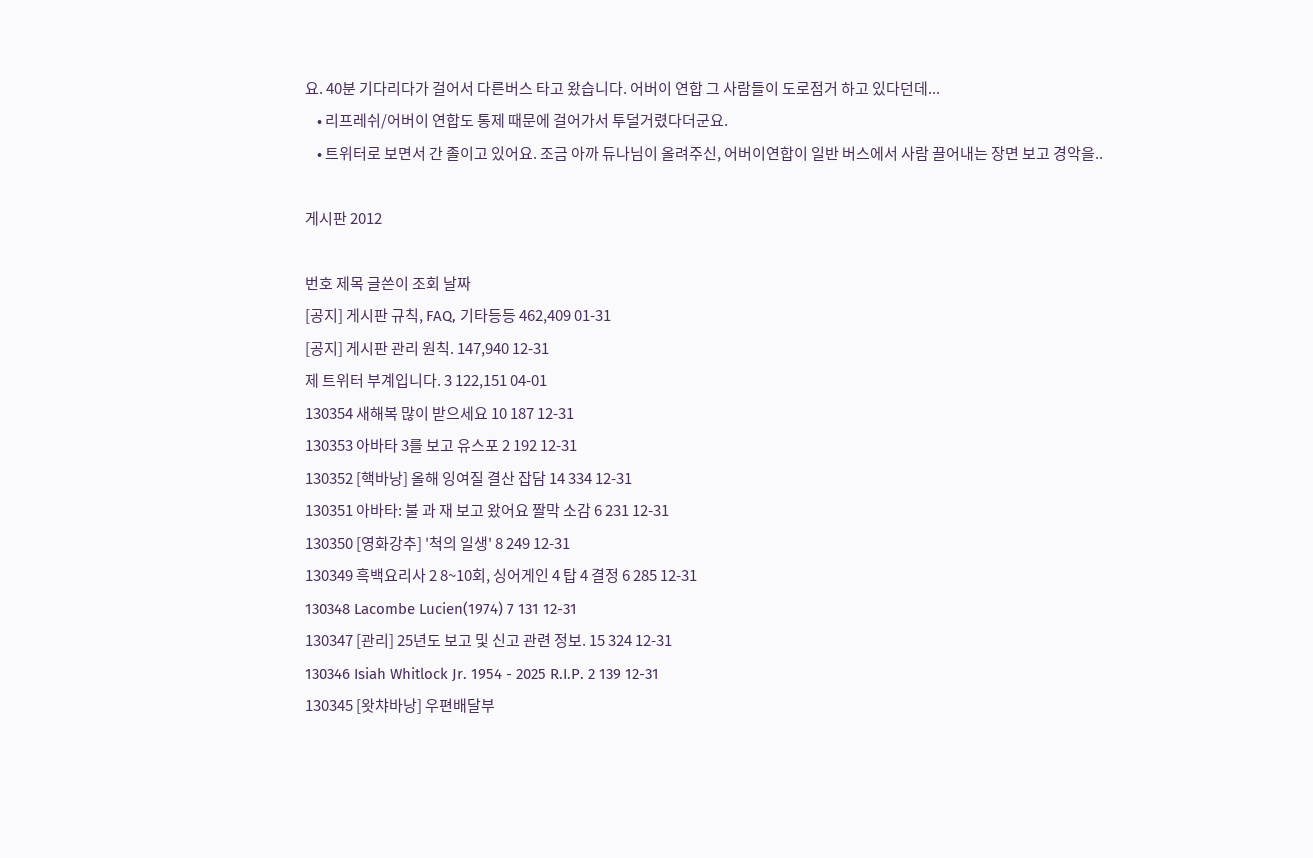요. 40분 기다리다가 걸어서 다른버스 타고 왔습니다. 어버이 연합 그 사람들이 도로점거 하고 있다던데...
    • 리프레쉬/어버이 연합도 통제 때문에 걸어가서 투덜거렸다더군요.
    • 트위터로 보면서 간 졸이고 있어요. 조금 아까 듀나님이 올려주신, 어버이연합이 일반 버스에서 사람 끌어내는 장면 보고 경악을..

게시판 2012

번호 제목 글쓴이 조회 날짜
[공지] 게시판 규칙, FAQ, 기타등등 462,409 01-31
[공지] 게시판 관리 원칙. 147,940 12-31
제 트위터 부계입니다. 3 122,151 04-01
130354 새해복 많이 받으세요 10 187 12-31
130353 아바타 3를 보고 유스포 2 192 12-31
130352 [핵바낭] 올해 잉여질 결산 잡담 14 334 12-31
130351 아바타: 불 과 재 보고 왔어요 짤막 소감 6 231 12-31
130350 [영화강추] '척의 일생' 8 249 12-31
130349 흑백요리사 2 8~10회, 싱어게인 4 탑 4 결정 6 285 12-31
130348 Lacombe Lucien(1974) 7 131 12-31
130347 [관리] 25년도 보고 및 신고 관련 정보. 15 324 12-31
130346 Isiah Whitlock Jr. 1954 - 2025 R.I.P. 2 139 12-31
130345 [왓챠바낭] 우편배달부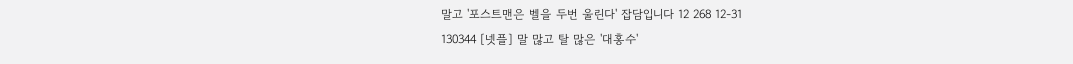말고 '포스트맨은 벨을 두번 울린다' 잡담입니다 12 268 12-31
130344 [넷플] 말 많고 탈 많은 '대홍수'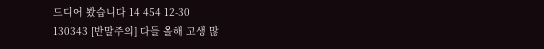드디어 봤습니다 14 454 12-30
130343 [반말주의] 다들 올해 고생 많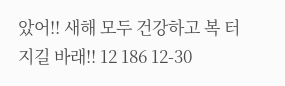았어!! 새해 모두 건강하고 복 터지길 바래!! 12 186 12-30